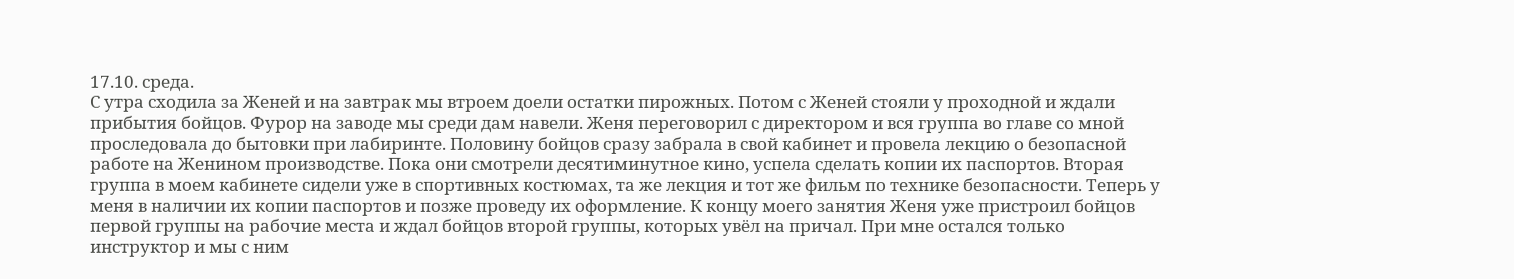17.10. среда.
С утра сходила за Женей и на завтрак мы втроем доели остатки пирожных. Потом с Женей стояли у проходной и ждали прибытия бойцов. Фурор на заводе мы среди дам навели. Женя переговорил с директором и вся группа во главе со мной проследовала до бытовки при лабиринте. Половину бойцов сразу забрала в свой кабинет и провела лекцию о безопасной работе на Женином производстве. Пока они смотрели десятиминутное кино, успела сделать копии их паспортов. Вторая группа в моем кабинете сидели уже в спортивных костюмах, та же лекция и тот же фильм по технике безопасности. Теперь у меня в наличии их копии паспортов и позже проведу их оформление. К концу моего занятия Женя уже пристроил бойцов первой группы на рабочие места и ждал бойцов второй группы, которых увёл на причал. При мне остался только инструктор и мы с ним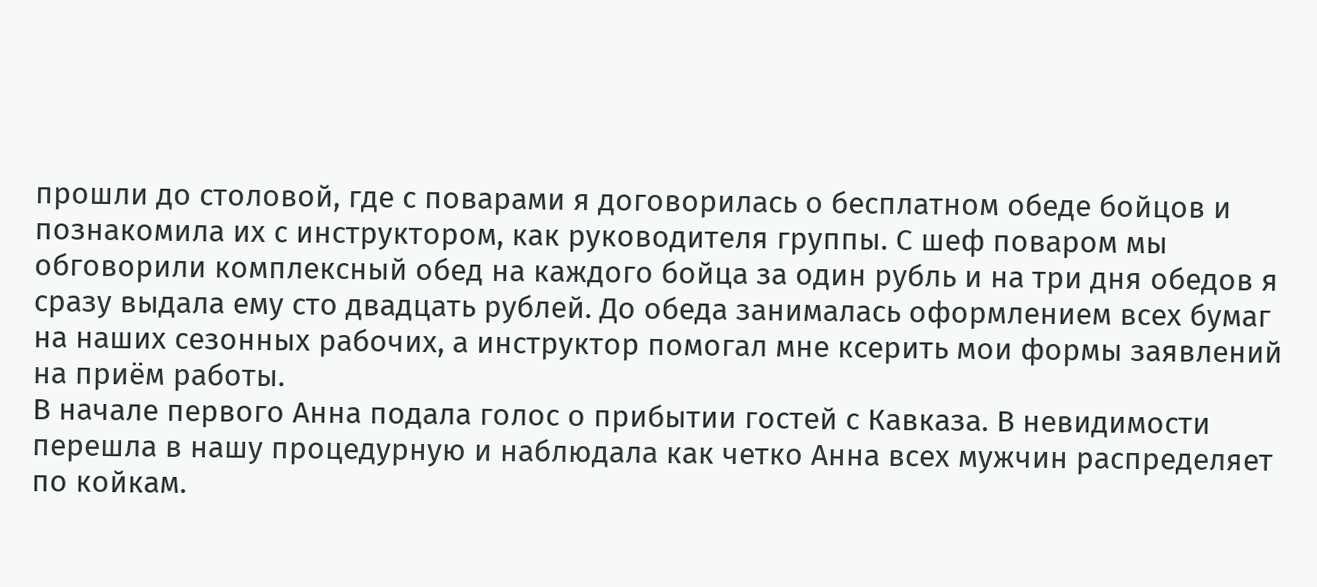прошли до столовой, где с поварами я договорилась о бесплатном обеде бойцов и познакомила их с инструктором, как руководителя группы. С шеф поваром мы обговорили комплексный обед на каждого бойца за один рубль и на три дня обедов я сразу выдала ему сто двадцать рублей. До обеда занималась оформлением всех бумаг на наших сезонных рабочих, а инструктор помогал мне ксерить мои формы заявлений на приём работы.
В начале первого Анна подала голос о прибытии гостей с Кавказа. В невидимости перешла в нашу процедурную и наблюдала как четко Анна всех мужчин распределяет по койкам.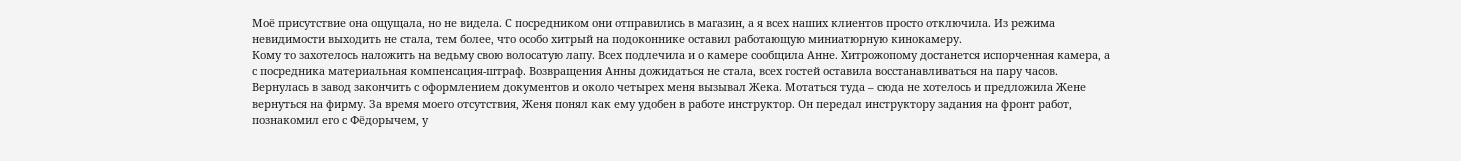Моё присутствие она ощущала, но не видела. С посредником они отправились в магазин, а я всех наших клиентов просто отключила. Из режима невидимости выходить не стала, тем более, что особо хитрый на подоконнике оставил работающую миниатюрную кинокамеру.
Кому то захотелось наложить на ведьму свою волосатую лапу. Всех подлечила и о камере сообщила Анне. Хитрожопому достанется испорченная камера, а с посредника материальная компенсация-штраф. Возвращения Анны дожидаться не стала, всех гостей оставила восстанавливаться на пару часов.
Вернулась в завод закончить с оформлением документов и около четырех меня вызывал Жека. Мотаться туда – сюда не хотелось и предложила Жене вернуться на фирму. За время моего отсутствия, Женя понял как ему удобен в работе инструктор. Он передал инструктору задания на фронт работ, познакомил его с Фёдорычем, у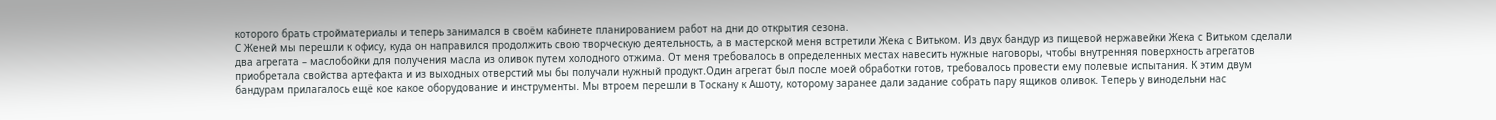которого брать стройматериалы и теперь занимался в своём кабинете планированием работ на дни до открытия сезона.
С Женей мы перешли к офису, куда он направился продолжить свою творческую деятельность, а в мастерской меня встретили Жека с Витьком. Из двух бандур из пищевой нержавейки Жека с Витьком сделали два агрегата – маслобойки для получения масла из оливок путем холодного отжима. От меня требовалось в определенных местах навесить нужные наговоры, чтобы внутренняя поверхность агрегатов приобретала свойства артефакта и из выходных отверстий мы бы получали нужный продукт.Один агрегат был после моей обработки готов, требовалось провести ему полевые испытания. К этим двум бандурам прилагалось ещё кое какое оборудование и инструменты. Мы втроем перешли в Тоскану к Ашоту, которому заранее дали задание собрать пару ящиков оливок. Теперь у винодельни нас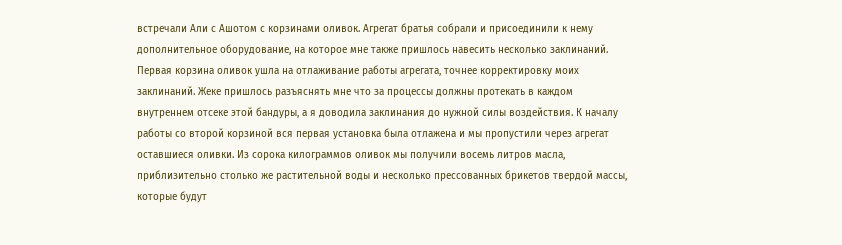встречали Али с Ашотом с корзинами оливок. Агрегат братья собрали и присоединили к нему дополнительное оборудование, на которое мне также пришлось навесить несколько заклинаний. Первая корзина оливок ушла на отлаживание работы агрегата, точнее корректировку моих заклинаний. Жеке пришлось разъяснять мне что за процессы должны протекать в каждом внутреннем отсеке этой бандуры, а я доводила заклинания до нужной силы воздействия. К началу работы со второй корзиной вся первая установка была отлажена и мы пропустили через агрегат оставшиеся оливки. Из сорока килограммов оливок мы получили восемь литров масла, приблизительно столько же растительной воды и несколько прессованных брикетов твердой массы, которые будут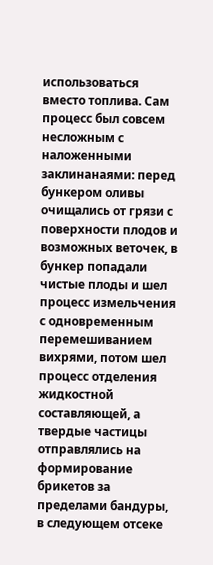использоваться вместо топлива. Сам процесс был совсем несложным с наложенными заклинанаями: перед бункером оливы очищались от грязи с поверхности плодов и возможных веточек, в бункер попадали чистые плоды и шел процесс измельчения с одновременным перемешиванием вихрями, потом шел процесс отделения жидкостной составляющей, а твердые частицы отправлялись на формирование брикетов за пределами бандуры, в следующем отсеке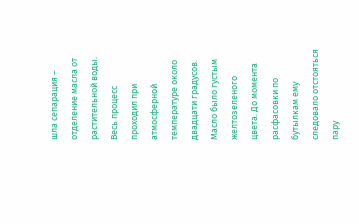шла сепарация – отделение масла от растительной воды. Весь процесс проходил при атмосферной температуре около двадцати градусов. Масло было густым желтозеленого цвета. До момента расфасовки по бутылкам ему следовало отстояться пару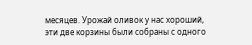месяцев. Урожай оливок у нас хороший, эти две корзины были собраны с одного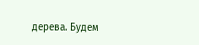дерева. Будем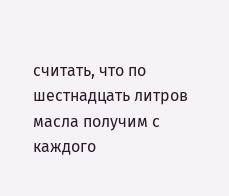считать, что по шестнадцать литров масла получим с каждого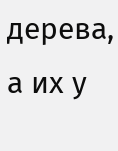дерева, а их у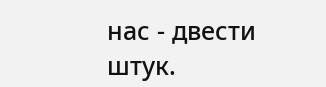нас - двести штук.